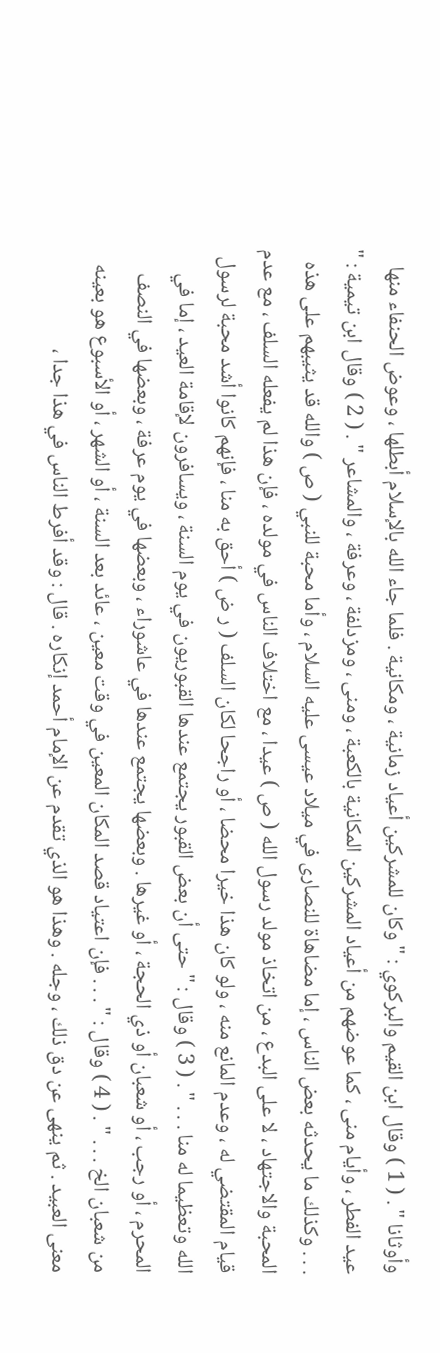وأوثانا " . ( 1 ) وقال ابن القيم والبركوي : " وكان للمشركين أعياد زمانية ، ومكانية . فلما جاء الله بالإسلام أبطلها ، وعوض الحنفاء منها عيد الفطر ، وأيام منى ، كما عوضهم من أعياد المشركين المكانية بالكعبة ، ومنى ، ومزدلفة ، وعرفة ، والمشاعر " . ( 2 ) وقال ابن تيمية : " . . . وكذلك ما يحدثه بعض الناس ، إما مضاهاة للنصارى في ميلاد عيسى عليه السلام ، وأما محبة للنبي ( ص ) والله قد يثيبهم على هذه المحبة والاجتهاد ، لا على البدع ، من اتخاذ مولد رسول الله ( ص ) عيدا ، مع اختلاف الناس في مولده ، فإن هذا لم يفعله السلف ، مع عدم قيام المقتضي له ، وعدم المانع منه ، ولو كان هذا خيرا محضا ، أو راجحا لكان السلف ( ر ض ) أحق به منا ، فإنهم كانوا أشد محبة لرسول الله وتعظيما له منا . . . " . ( 3 ) وقال : " حتى أن بعض القبور يجتمع عندها القبوريون في يوم السنة ، ويسافرون لإقامة العيد ، إما في المحرم ، أو رجب ، أو شعبان أو ذي الحجة ، أو غيرها . وبعضها يجتمع عندها في عاشوراء ، وبعضها في يوم عرفة ، وبعضها في النصف من شعبان الخ . . . " . ( 4 ) وقال : " . . . فإن اعتياد قصد المكان المعين في وقت معين ، عائد بعد السنة ، أو الشهر ، أو الأسبوع هو بعينه معنى العبيد . ثم ينهى عن دق ذلك ، وجله . وهذا هو الذي تقدم عن الإمام أحمد إنكاره . قال : وقد أفرط الناس في هذا جدا ،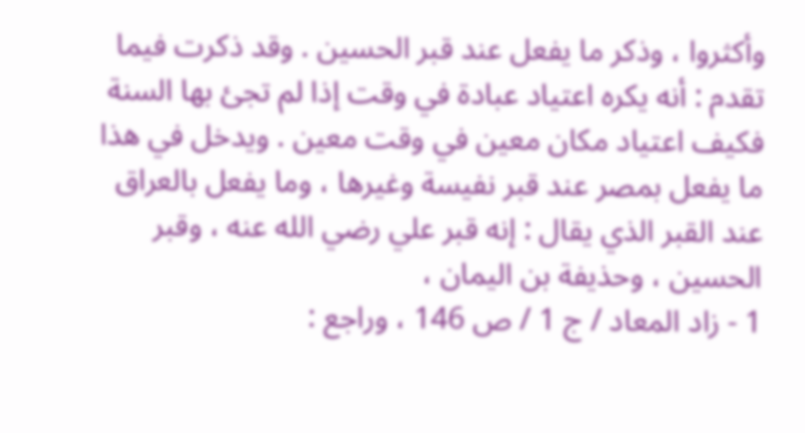وأكثروا ، وذكر ما يفعل عند قبر الحسين . وقد ذكرت فيما تقدم : أنه يكره اعتياد عبادة في وقت إذا لم تجئ بها السنة فكيف اعتياد مكان معين في وقت معين . ويدخل في هذا ما يفعل بمصر عند قبر نفيسة وغيرها ، وما يفعل بالعراق عند القبر الذي يقال : إنه قبر علي رضي الله عنه ، وقبر الحسين ، وحذيفة بن اليمان ،
1 - زاد المعاد / ج 1 / ص 146 ، وراجع :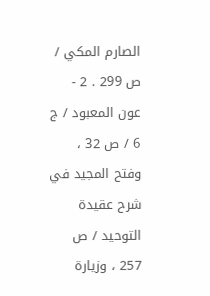الصارم المكي / ص 299 . 2 - عون المعبود / ج 6 / ص 32 ، وفتح المجيد في شرح عقيدة التوحيد / ص 257 ، وزيارة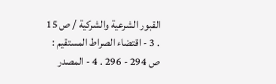القبور الشرعية والشركية / ص 15 . 3 - اقتضاء الصراط المستقيم : ص 294 - 296 . 4 - المصدر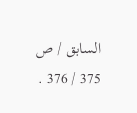السابق / ص 375 / 376 .